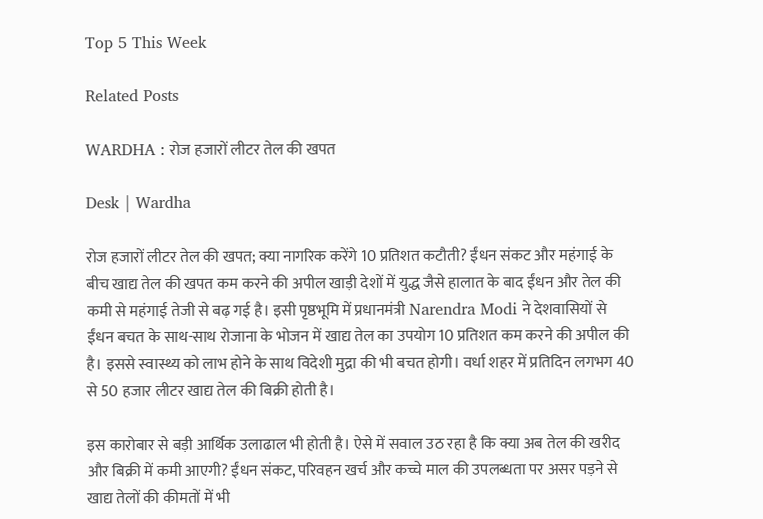Top 5 This Week

Related Posts

WARDHA : रोज हजारों लीटर तेल की खपत

Desk | Wardha

रोज हजारों लीटर तेल की खपत; क्या नागरिक करेंगे 10 प्रतिशत कटौती? ईंधन संकट और महंगाई के बीच खाद्य तेल की खपत कम करने की अपील खाड़ी देशों में युद्ध जैसे हालात के बाद ईंधन और तेल की कमी से महंगाई तेजी से बढ़ गई है। इसी पृष्ठभूमि में प्रधानमंत्री Narendra Modi ने देशवासियों से ईंधन बचत के साथ-साथ रोजाना के भोजन में खाद्य तेल का उपयोग 10 प्रतिशत कम करने की अपील की है। इससे स्वास्थ्य को लाभ होने के साथ विदेशी मुद्रा की भी बचत होगी। वर्धा शहर में प्रतिदिन लगभग 40 से 50 हजार लीटर खाद्य तेल की बिक्री होती है।

इस कारोबार से बड़ी आर्थिक उलाढाल भी होती है। ऐसे में सवाल उठ रहा है कि क्या अब तेल की खरीद और बिक्री में कमी आएगी? ईंधन संकट, परिवहन खर्च और कच्चे माल की उपलब्धता पर असर पड़ने से खाद्य तेलों की कीमतों में भी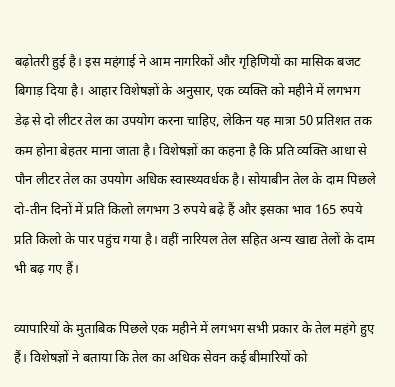बढ़ोतरी हुई है। इस महंगाई ने आम नागरिकों और गृहिणियों का मासिक बजट बिगाड़ दिया है। आहार विशेषज्ञों के अनुसार, एक व्यक्ति को महीने में लगभग डेढ़ से दो लीटर तेल का उपयोग करना चाहिए, लेकिन यह मात्रा 50 प्रतिशत तक कम होना बेहतर माना जाता है। विशेषज्ञों का कहना है कि प्रति व्यक्ति आधा से पौन लीटर तेल का उपयोग अधिक स्वास्थ्यवर्धक है। सोयाबीन तेल के दाम पिछले दो-तीन दिनों में प्रति किलो लगभग 3 रुपये बढ़े हैं और इसका भाव 165 रुपये प्रति किलो के पार पहुंच गया है। वहीं नारियल तेल सहित अन्य खाद्य तेलों के दाम भी बढ़ गए हैं।

व्यापारियों के मुताबिक पिछले एक महीने में लगभग सभी प्रकार के तेल महंगे हुए हैं। विशेषज्ञों ने बताया कि तेल का अधिक सेवन कई बीमारियों को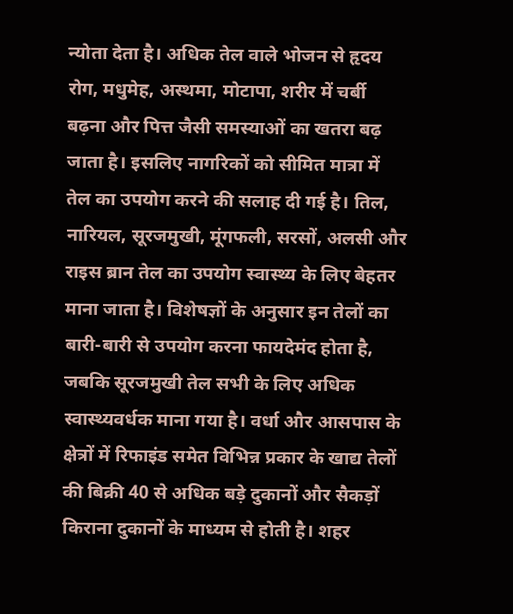न्योता देता है। अधिक तेल वाले भोजन से हृदय रोग, मधुमेह, अस्थमा, मोटापा, शरीर में चर्बी बढ़ना और पित्त जैसी समस्याओं का खतरा बढ़ जाता है। इसलिए नागरिकों को सीमित मात्रा में तेल का उपयोग करने की सलाह दी गई है। तिल, नारियल, सूरजमुखी, मूंगफली, सरसों, अलसी और राइस ब्रान तेल का उपयोग स्वास्थ्य के लिए बेहतर माना जाता है। विशेषज्ञों के अनुसार इन तेलों का बारी-बारी से उपयोग करना फायदेमंद होता है, जबकि सूरजमुखी तेल सभी के लिए अधिक स्वास्थ्यवर्धक माना गया है। वर्धा और आसपास के क्षेत्रों में रिफाइंड समेत विभिन्न प्रकार के खाद्य तेलों की बिक्री 40 से अधिक बड़े दुकानों और सैकड़ों किराना दुकानों के माध्यम से होती है। शहर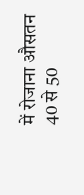में रोजाना औसतन 40 से 50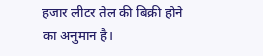हजार लीटर तेल की बिक्री होने का अनुमान है।